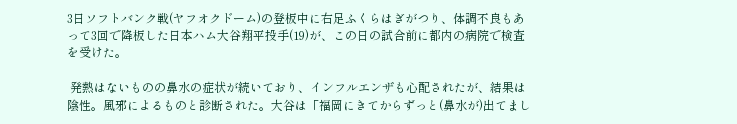3日ソフトバンク戦(ヤフオクドーム)の登板中に右足ふくらはぎがつり、体調不良もあって3回で降板した日本ハム大谷翔平投手(19)が、この日の試合前に都内の病院で検査を受けた。

 発熱はないものの鼻水の症状が続いており、インフルエンザも心配されたが、結果は陰性。風邪によるものと診断された。大谷は「福岡にきてからずっと(鼻水が)出てまし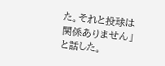た。それと投球は関係ありません」と話した。